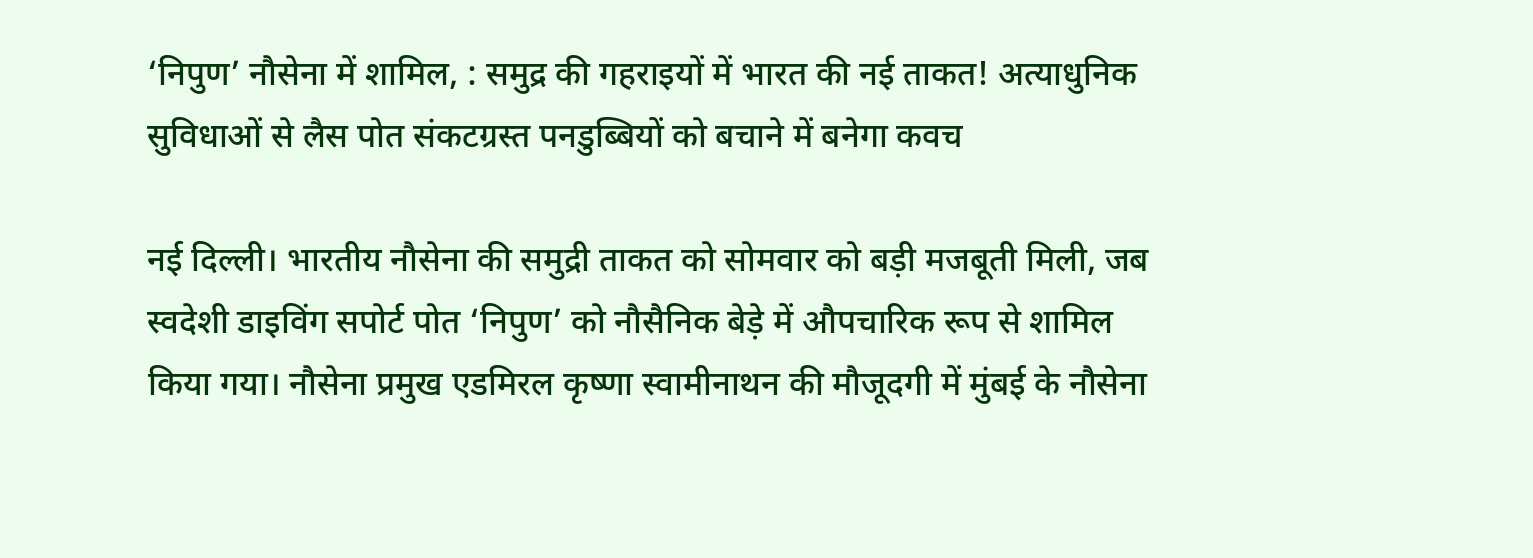‘निपुण’ नौसेना में शामिल, : समुद्र की गहराइयों में भारत की नई ताकत! अत्याधुनिक सुविधाओं से लैस पोत संकटग्रस्त पनडुब्बियों को बचाने में बनेगा कवच

नई दिल्ली। भारतीय नौसेना की समुद्री ताकत को सोमवार को बड़ी मजबूती मिली, जब स्वदेशी डाइविंग सपोर्ट पोत ‘निपुण’ को नौसैनिक बेड़े में औपचारिक रूप से शामिल किया गया। नौसेना प्रमुख एडमिरल कृष्णा स्वामीनाथन की मौजूदगी में मुंबई के नौसेना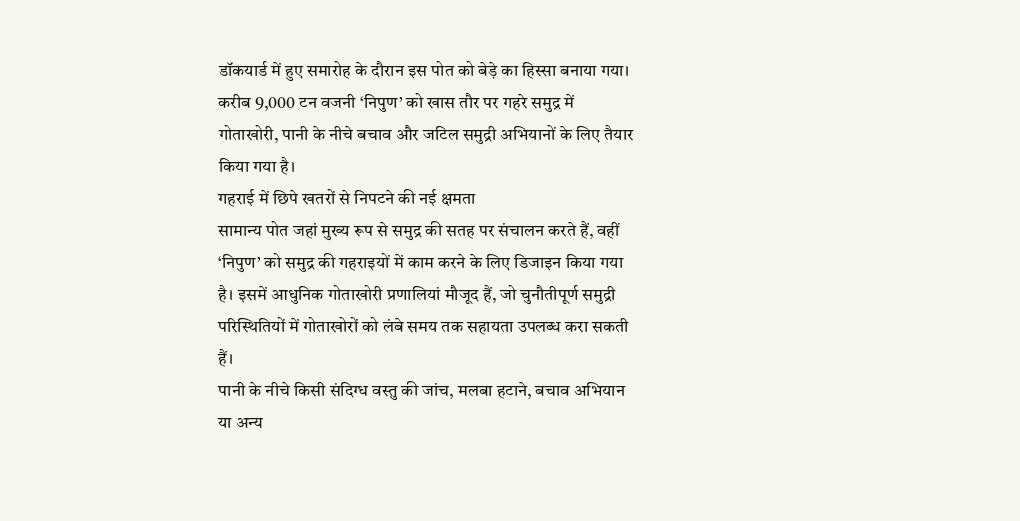डॉकयार्ड में हुए समारोह के दौरान इस पोत को बेड़े का हिस्सा बनाया गया। करीब 9,000 टन वजनी ‘निपुण’ को खास तौर पर गहरे समुद्र में गोताखोरी, पानी के नीचे बचाव और जटिल समुद्री अभियानों के लिए तैयार किया गया है।
गहराई में छिपे खतरों से निपटने की नई क्षमता
सामान्य पोत जहां मुख्य रूप से समुद्र की सतह पर संचालन करते हैं, वहीं ‘निपुण’ को समुद्र की गहराइयों में काम करने के लिए डिजाइन किया गया है। इसमें आधुनिक गोताखोरी प्रणालियां मौजूद हैं, जो चुनौतीपूर्ण समुद्री परिस्थितियों में गोताखोरों को लंबे समय तक सहायता उपलब्ध करा सकती हैं।
पानी के नीचे किसी संदिग्ध वस्तु की जांच, मलबा हटाने, बचाव अभियान या अन्य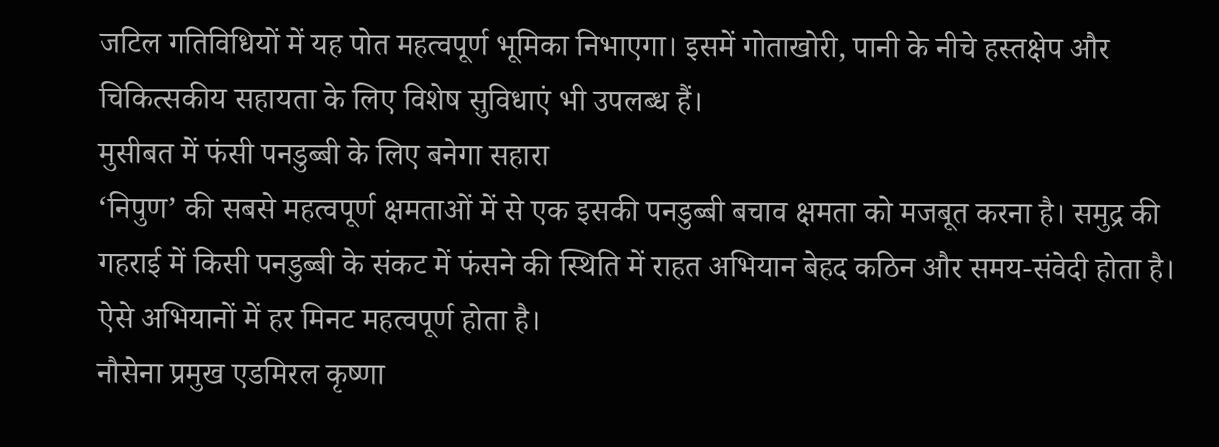जटिल गतिविधियों में यह पोत महत्वपूर्ण भूमिका निभाएगा। इसमें गोताखोरी, पानी के नीचे हस्तक्षेप और चिकित्सकीय सहायता के लिए विशेष सुविधाएं भी उपलब्ध हैं।
मुसीबत में फंसी पनडुब्बी के लिए बनेगा सहारा
‘निपुण’ की सबसे महत्वपूर्ण क्षमताओं में से एक इसकी पनडुब्बी बचाव क्षमता को मजबूत करना है। समुद्र की गहराई में किसी पनडुब्बी के संकट में फंसने की स्थिति में राहत अभियान बेहद कठिन और समय-संवेदी होता है। ऐसे अभियानों में हर मिनट महत्वपूर्ण होता है।
नौसेना प्रमुख एडमिरल कृष्णा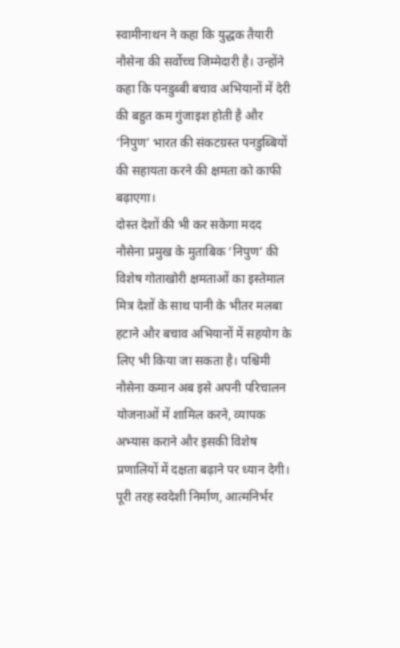स्वामीनाथन ने कहा कि युद्धक तैयारी नौसेना की सर्वोच्च जिम्मेदारी है। उन्होंने कहा कि पनडुब्बी बचाव अभियानों में देरी की बहुत कम गुंजाइश होती है और ‘निपुण’ भारत की संकटग्रस्त पनडुब्बियों की सहायता करने की क्षमता को काफी बढ़ाएगा।
दोस्त देशों की भी कर सकेगा मदद
नौसेना प्रमुख के मुताबिक ‘निपुण’ की विशेष गोताखोरी क्षमताओं का इस्तेमाल मित्र देशों के साथ पानी के भीतर मलबा हटाने और बचाव अभियानों में सहयोग के लिए भी किया जा सकता है। पश्चिमी नौसेना कमान अब इसे अपनी परिचालन योजनाओं में शामिल करने, व्यापक अभ्यास कराने और इसकी विशेष प्रणालियों में दक्षता बढ़ाने पर ध्यान देगी।
पूरी तरह स्वदेशी निर्माण, आत्मनिर्भर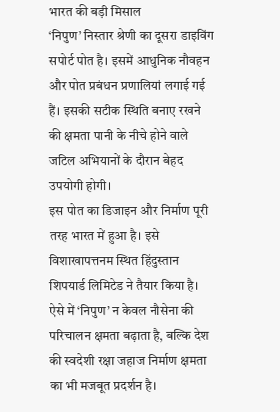भारत की बड़ी मिसाल
‘निपुण’ निस्तार श्रेणी का दूसरा डाइविंग सपोर्ट पोत है। इसमें आधुनिक नौवहन और पोत प्रबंधन प्रणालियां लगाई गई हैं। इसकी सटीक स्थिति बनाए रखने की क्षमता पानी के नीचे होने वाले जटिल अभियानों के दौरान बेहद उपयोगी होगी।
इस पोत का डिजाइन और निर्माण पूरी तरह भारत में हुआ है। इसे विशाखापत्तनम स्थित हिंदुस्तान शिपयार्ड लिमिटेड ने तैयार किया है। ऐसे में ‘निपुण’ न केवल नौसेना की परिचालन क्षमता बढ़ाता है, बल्कि देश की स्वदेशी रक्षा जहाज निर्माण क्षमता का भी मजबूत प्रदर्शन है।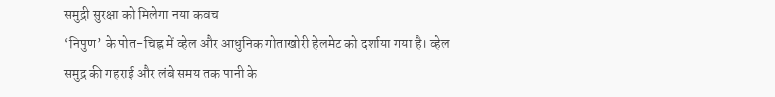समुद्री सुरक्षा को मिलेगा नया कवच
‘निपुण’ के पोत-चिह्न में व्हेल और आधुनिक गोताखोरी हेलमेट को दर्शाया गया है। व्हेल समुद्र की गहराई और लंबे समय तक पानी के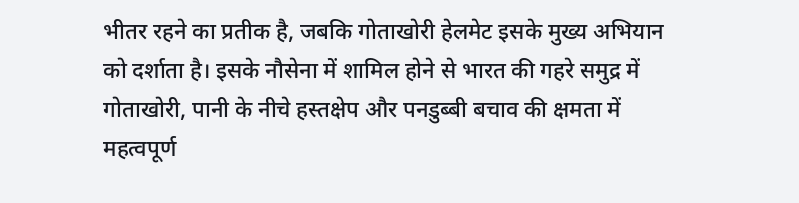भीतर रहने का प्रतीक है, जबकि गोताखोरी हेलमेट इसके मुख्य अभियान को दर्शाता है। इसके नौसेना में शामिल होने से भारत की गहरे समुद्र में गोताखोरी, पानी के नीचे हस्तक्षेप और पनडुब्बी बचाव की क्षमता में महत्वपूर्ण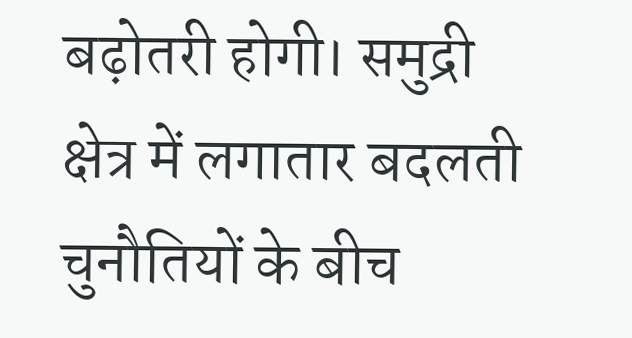बढ़ोतरी होगी। समुद्री क्षेत्र में लगातार बदलती चुनौतियों के बीच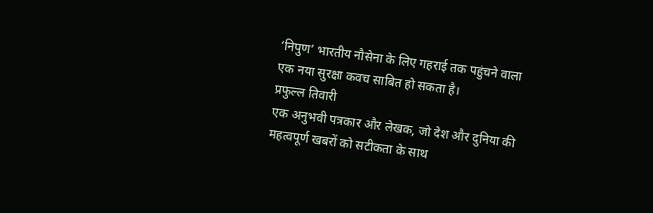‘निपुण’ भारतीय नौसेना के लिए गहराई तक पहुंचने वाला एक नया सुरक्षा कवच साबित हो सकता है।
प्रफुल्ल तिवारी
एक अनुभवी पत्रकार और लेखक, जो देश और दुनिया की महत्वपूर्ण खबरों को सटीकता के साथ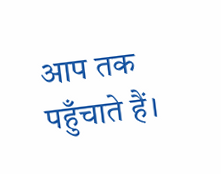आप तक पहुँचाते हैं।